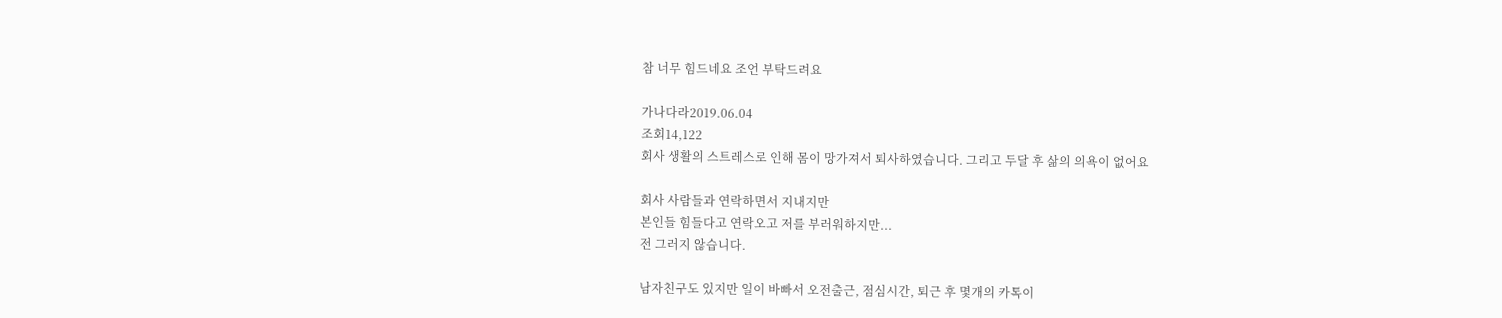참 너무 힘드네요 조언 부탁드려요

가나다라2019.06.04
조회14,122
회사 생활의 스트레스로 인해 몸이 망가져서 퇴사하였습니다. 그리고 두달 후 삶의 의욕이 없어요

회사 사람들과 연락하면서 지내지만
본인들 힘들다고 연락오고 저를 부러워하지만...
전 그러지 않습니다.

남자친구도 있지만 일이 바빠서 오전출근, 점심시간, 퇴근 후 몇개의 카톡이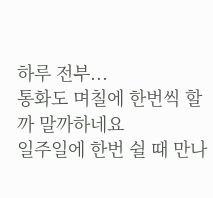하루 전부...
통화도 며칠에 한번씩 할까 말까하네요
일주일에 한번 쉴 때 만나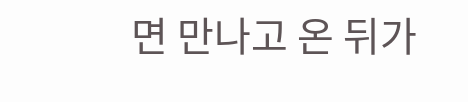면 만나고 온 뒤가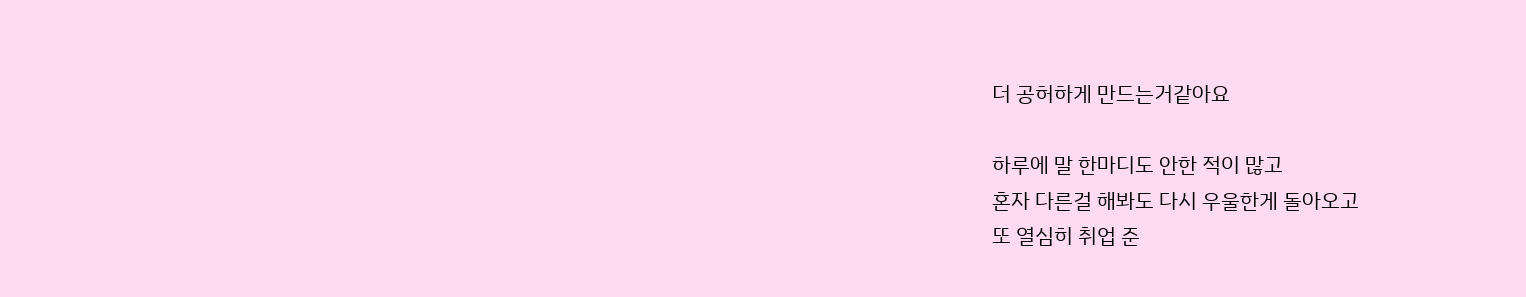더 공허하게 만드는거같아요

하루에 말 한마디도 안한 적이 많고
혼자 다른걸 해봐도 다시 우울한게 돌아오고
또 열심히 취업 준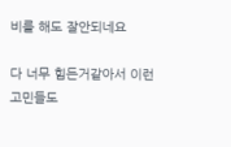비를 해도 잘안되네요

다 너무 힘든거같아서 이런 고민들도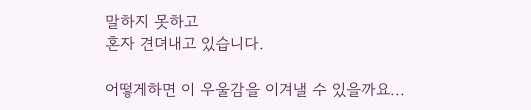말하지 못하고
혼자 견뎌내고 있습니다.

어떻게하면 이 우울감을 이겨낼 수 있을까요...